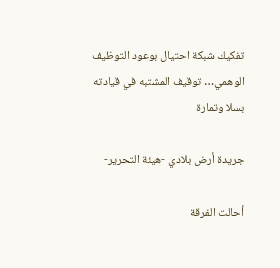تفكيك شبكة احتيال بوعود التوظيف الوهمي… توقيف المشتبه في قيادته بسلا وتمارة

جريدة أرض بلادي -هيئة التحرير-

أحالت الفرقة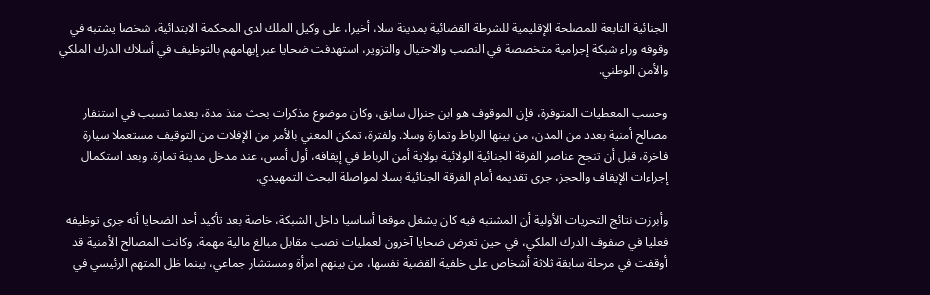الجنائية التابعة للمصلحة الإقليمية للشرطة القضائية بمدينة سلا، أخيرا، على وكيل الملك لدى المحكمة الابتدائية، شخصا يشتبه في وقوفه وراء شبكة إجرامية متخصصة في النصب والاحتيال والتزوير، استهدفت ضحايا عبر إيهامهم بالتوظيف في أسلاك الدرك الملكي والأمن الوطني.

وحسب المعطيات المتوفرة، فإن الموقوف هو ابن جنرال سابق، وكان موضوع مذكرات بحث منذ مدة، بعدما تسبب في استنفار مصالح أمنية بعدد من المدن، من بينها الرباط وتمارة وسلا. ولفترة، تمكن المعني بالأمر من الإفلات من التوقيف مستعملا سيارة فاخرة، قبل أن تنجح عناصر الفرقة الجنائية الولائية بولاية أمن الرباط في إيقافه، أول أمس، عند مدخل مدينة تمارة. وبعد استكمال إجراءات الإيقاف والحجز، جرى تقديمه أمام الفرقة الجنائية بسلا لمواصلة البحث التمهيدي.

وأبرزت نتائج التحريات الأولية أن المشتبه فيه كان يشغل موقعا أساسيا داخل الشبكة، خاصة بعد تأكيد أحد الضحايا أنه جرى توظيفه فعليا في صفوف الدرك الملكي، في حين تعرض ضحايا آخرون لعمليات نصب مقابل مبالغ مالية مهمة. وكانت المصالح الأمنية قد أوقفت في مرحلة سابقة ثلاثة أشخاص على خلفية القضية نفسها، من بينهم امرأة ومستشار جماعي، بينما ظل المتهم الرئيسي في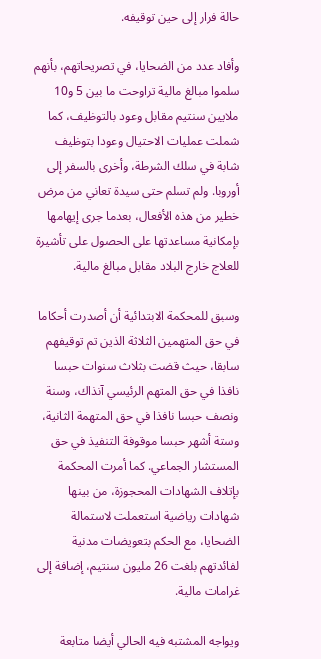حالة فرار إلى حين توقيفه.

وأفاد عدد من الضحايا، في تصريحاتهم، بأنهم سلموا مبالغ مالية تراوحت ما بين 5 و10 ملايين سنتيم مقابل وعود بالتوظيف، كما شملت عمليات الاحتيال وعودا بتوظيف شابة في سلك الشرطة، وأخرى بالسفر إلى أوروبا. ولم تسلم حتى سيدة تعاني من مرض خطير من هذه الأفعال، بعدما جرى إيهامها بإمكانية مساعدتها على الحصول على تأشيرة للعلاج خارج البلاد مقابل مبالغ مالية.

وسبق للمحكمة الابتدائية أن أصدرت أحكاما في حق المتهمين الثلاثة الذين تم توقيفهم سابقا، حيث قضت بثلاث سنوات حبسا نافذا في حق المتهم الرئيسي آنذاك، وسنة ونصف حبسا نافذا في حق المتهمة الثانية، وستة أشهر حبسا موقوفة التنفيذ في حق المستشار الجماعي. كما أمرت المحكمة بإتلاف الشهادات المحجوزة، من بينها شهادات رياضية استعملت لاستمالة الضحايا، مع الحكم بتعويضات مدنية لفائدتهم بلغت 26 مليون سنتيم، إضافة إلى غرامات مالية.

ويواجه المشتبه فيه الحالي أيضا متابعة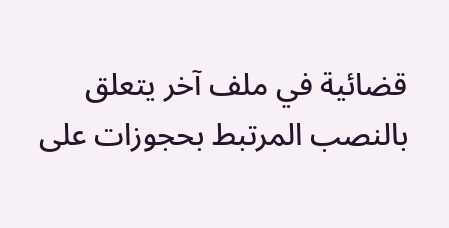قضائية في ملف آخر يتعلق بالنصب المرتبط بحجوزات على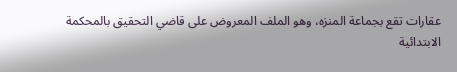عقارات تقع بجماعة المنزه، وهو الملف المعروض على قاضي التحقيق بالمحكمة الابتدائية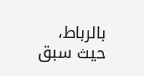بالرباط، حيث سبق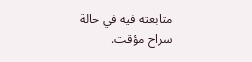متابعته فيه في حالة سراح مؤقت.